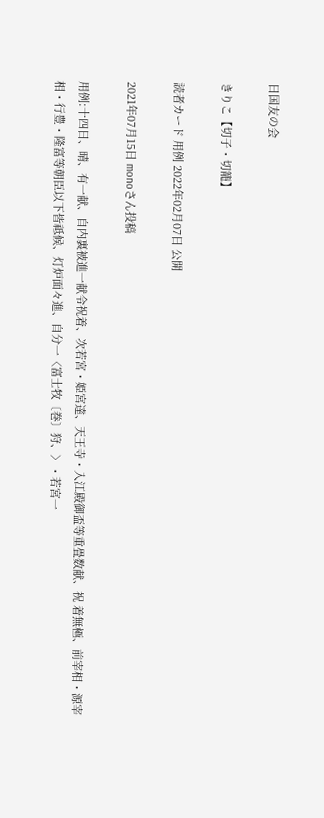日国友の会

きりこ【切子・切籠】

読者カード 用例 2022年02月07日 公開

2021年07月15日 monoさん投稿

用例:十四日、晴、有一献、自内裏被進一献令祝着、次若宮・姫宮達、天王寺・入江殿御盃等重畳数献、祝 着無極、前宰相・源宰相・行豊・隆富等朝臣以下皆祗候、灯炉面々進、自分一〈富士牧〔巻〕狩、〉・若宮一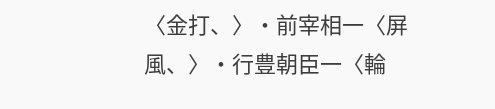〈金打、〉・前宰相一〈屏風、〉・行豊朝臣一〈輪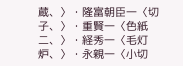蔵、〉・隆富朝臣一〈切子、〉・重賢一〈色紙二、〉・経秀一〈毛灯炉、〉・永親一〈小切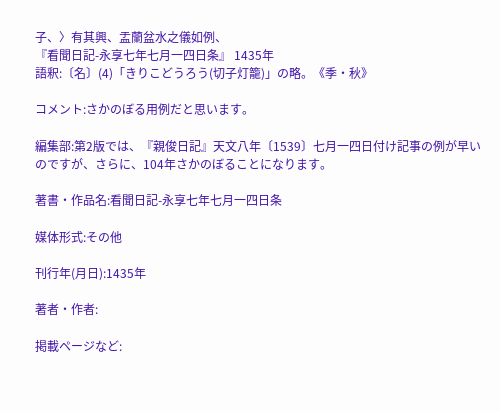子、〉有其興、盂蘭盆水之儀如例、
『看聞日記-永享七年七月一四日条』 1435年
語釈:〔名〕(4)「きりこどうろう(切子灯籠)」の略。《季・秋》

コメント:さかのぼる用例だと思います。

編集部:第2版では、『親俊日記』天文八年〔1539〕七月一四日付け記事の例が早いのですが、さらに、104年さかのぼることになります。

著書・作品名:看聞日記-永享七年七月一四日条

媒体形式:その他

刊行年(月日):1435年

著者・作者:

掲載ページなど: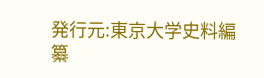発行元:東京大学史料編纂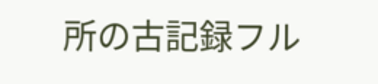所の古記録フル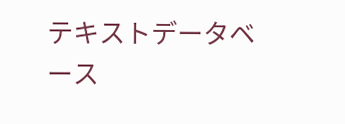テキストデータベース